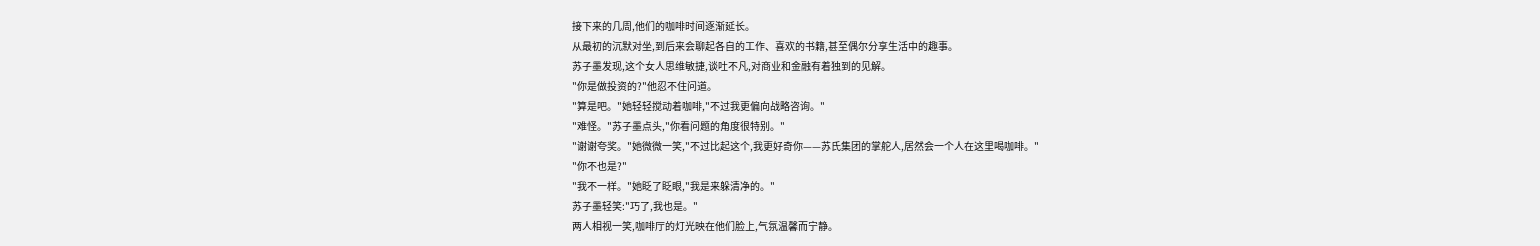接下来的几周,他们的咖啡时间逐渐延长。
从最初的沉默对坐,到后来会聊起各自的工作、喜欢的书籍,甚至偶尔分享生活中的趣事。
苏子墨发现,这个女人思维敏捷,谈吐不凡,对商业和金融有着独到的见解。
"你是做投资的?"他忍不住问道。
"算是吧。"她轻轻搅动着咖啡,"不过我更偏向战略咨询。"
"难怪。"苏子墨点头,"你看问题的角度很特别。"
"谢谢夸奖。"她微微一笑,"不过比起这个,我更好奇你——苏氏集团的掌舵人,居然会一个人在这里喝咖啡。"
"你不也是?"
"我不一样。"她眨了眨眼,"我是来躲清净的。"
苏子墨轻笑:"巧了,我也是。"
两人相视一笑,咖啡厅的灯光映在他们脸上,气氛温馨而宁静。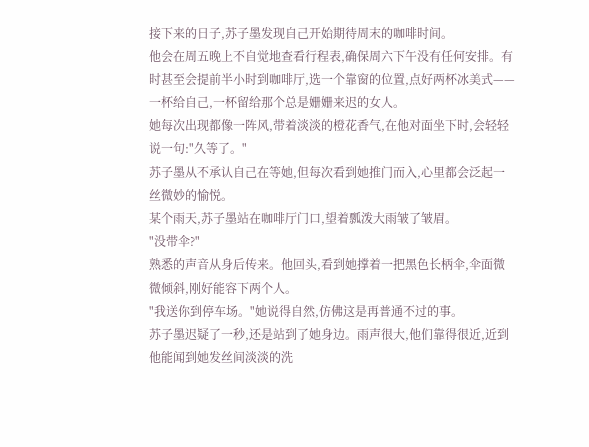接下来的日子,苏子墨发现自己开始期待周末的咖啡时间。
他会在周五晚上不自觉地查看行程表,确保周六下午没有任何安排。有时甚至会提前半小时到咖啡厅,选一个靠窗的位置,点好两杯冰美式——一杯给自己,一杯留给那个总是姗姗来迟的女人。
她每次出现都像一阵风,带着淡淡的橙花香气,在他对面坐下时,会轻轻说一句:"久等了。"
苏子墨从不承认自己在等她,但每次看到她推门而入,心里都会泛起一丝微妙的愉悦。
某个雨天,苏子墨站在咖啡厅门口,望着瓢泼大雨皱了皱眉。
"没带伞?"
熟悉的声音从身后传来。他回头,看到她撑着一把黑色长柄伞,伞面微微倾斜,刚好能容下两个人。
"我送你到停车场。"她说得自然,仿佛这是再普通不过的事。
苏子墨迟疑了一秒,还是站到了她身边。雨声很大,他们靠得很近,近到他能闻到她发丝间淡淡的洗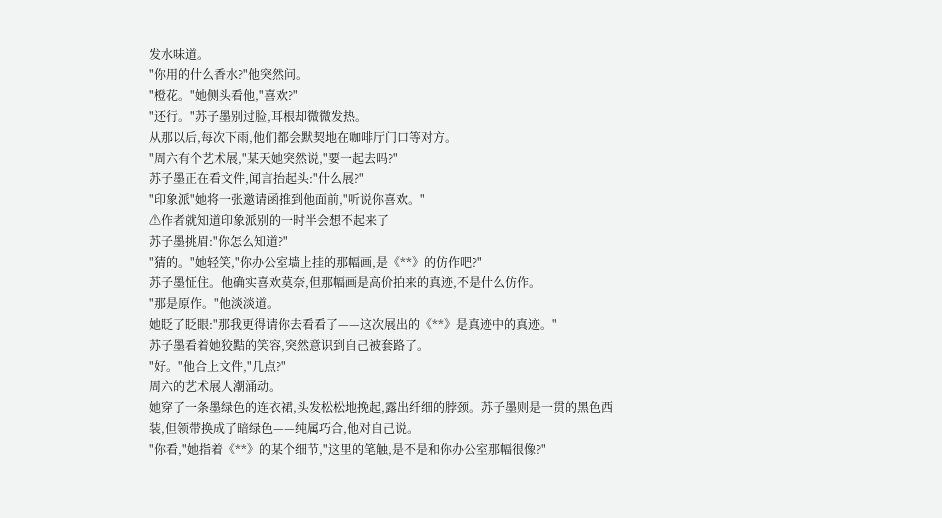发水味道。
"你用的什么香水?"他突然问。
"橙花。"她侧头看他,"喜欢?"
"还行。"苏子墨别过脸,耳根却微微发热。
从那以后,每次下雨,他们都会默契地在咖啡厅门口等对方。
"周六有个艺术展,"某天她突然说,"要一起去吗?"
苏子墨正在看文件,闻言抬起头:"什么展?"
"印象派"她将一张邀请函推到他面前,"听说你喜欢。"
⚠作者就知道印象派别的一时半会想不起来了
苏子墨挑眉:"你怎么知道?"
"猜的。"她轻笑,"你办公室墙上挂的那幅画,是《**》的仿作吧?"
苏子墨怔住。他确实喜欢莫奈,但那幅画是高价拍来的真迹,不是什么仿作。
"那是原作。"他淡淡道。
她眨了眨眼:"那我更得请你去看看了——这次展出的《**》是真迹中的真迹。"
苏子墨看着她狡黠的笑容,突然意识到自己被套路了。
"好。"他合上文件,"几点?"
周六的艺术展人潮涌动。
她穿了一条墨绿色的连衣裙,头发松松地挽起,露出纤细的脖颈。苏子墨则是一贯的黑色西装,但领带换成了暗绿色——纯属巧合,他对自己说。
"你看,"她指着《**》的某个细节,"这里的笔触,是不是和你办公室那幅很像?"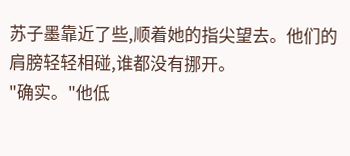苏子墨靠近了些,顺着她的指尖望去。他们的肩膀轻轻相碰,谁都没有挪开。
"确实。"他低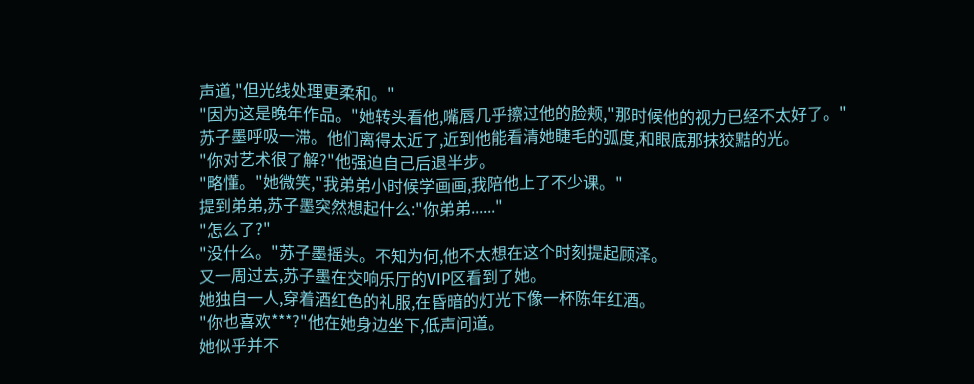声道,"但光线处理更柔和。"
"因为这是晚年作品。"她转头看他,嘴唇几乎擦过他的脸颊,"那时候他的视力已经不太好了。"
苏子墨呼吸一滞。他们离得太近了,近到他能看清她睫毛的弧度,和眼底那抹狡黠的光。
"你对艺术很了解?"他强迫自己后退半步。
"略懂。"她微笑,"我弟弟小时候学画画,我陪他上了不少课。"
提到弟弟,苏子墨突然想起什么:"你弟弟......"
"怎么了?"
"没什么。"苏子墨摇头。不知为何,他不太想在这个时刻提起顾泽。
又一周过去,苏子墨在交响乐厅的VIP区看到了她。
她独自一人,穿着酒红色的礼服,在昏暗的灯光下像一杯陈年红酒。
"你也喜欢***?"他在她身边坐下,低声问道。
她似乎并不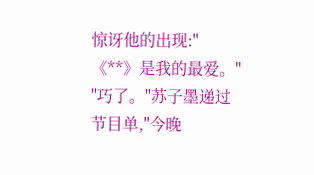惊讶他的出现:"《**》是我的最爱。"
"巧了。"苏子墨递过节目单,"今晚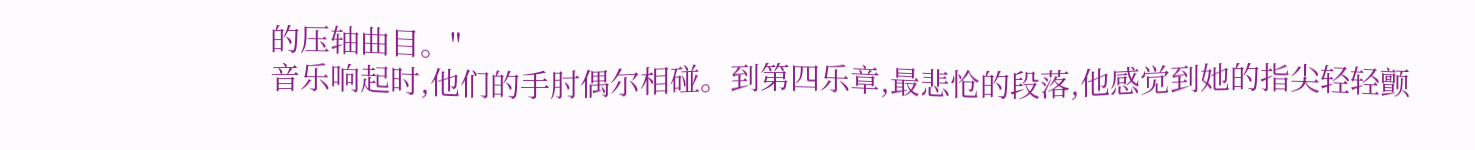的压轴曲目。"
音乐响起时,他们的手肘偶尔相碰。到第四乐章,最悲怆的段落,他感觉到她的指尖轻轻颤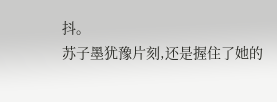抖。
苏子墨犹豫片刻,还是握住了她的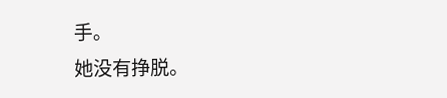手。
她没有挣脱。